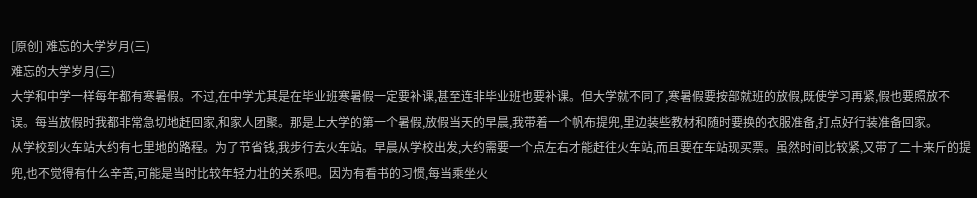[原创] 难忘的大学岁月(三)
难忘的大学岁月(三)
大学和中学一样每年都有寒暑假。不过,在中学尤其是在毕业班寒暑假一定要补课,甚至连非毕业班也要补课。但大学就不同了,寒暑假要按部就班的放假,既使学习再紧,假也要照放不误。每当放假时我都非常急切地赶回家,和家人团聚。那是上大学的第一个暑假,放假当天的早晨,我带着一个帆布提兜,里边装些教材和随时要换的衣服准备,打点好行装准备回家。
从学校到火车站大约有七里地的路程。为了节省钱,我步行去火车站。早晨从学校出发,大约需要一个点左右才能赶往火车站,而且要在车站现买票。虽然时间比较紧,又带了二十来斤的提兜,也不觉得有什么辛苦,可能是当时比较年轻力壮的关系吧。因为有看书的习惯,每当乘坐火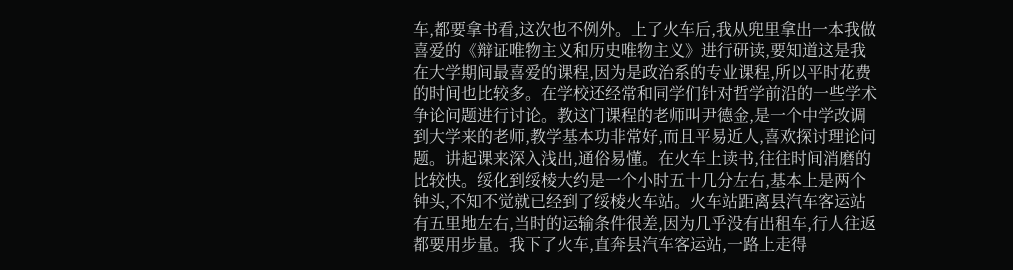车,都要拿书看,这次也不例外。上了火车后,我从兜里拿出一本我做喜爱的《辩证唯物主义和历史唯物主义》进行研读,要知道这是我在大学期间最喜爱的课程,因为是政治系的专业课程,所以平时花费的时间也比较多。在学校还经常和同学们针对哲学前沿的一些学术争论问题进行讨论。教这门课程的老师叫尹德金,是一个中学改调到大学来的老师,教学基本功非常好,而且平易近人,喜欢探讨理论问题。讲起课来深入浅出,通俗易懂。在火车上读书,往往时间消磨的比较快。绥化到绥棱大约是一个小时五十几分左右,基本上是两个钟头,不知不觉就已经到了绥棱火车站。火车站距离县汽车客运站有五里地左右,当时的运输条件很差,因为几乎没有出租车,行人往返都要用步量。我下了火车,直奔县汽车客运站,一路上走得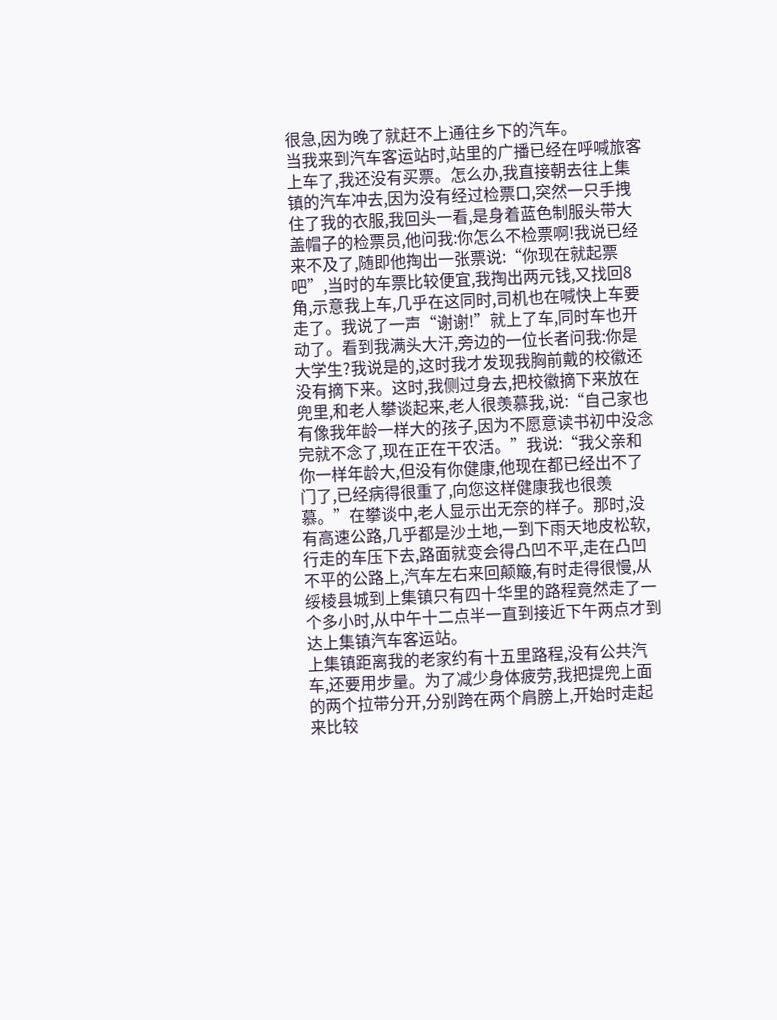很急,因为晚了就赶不上通往乡下的汽车。
当我来到汽车客运站时,站里的广播已经在呼喊旅客上车了,我还没有买票。怎么办,我直接朝去往上集镇的汽车冲去,因为没有经过检票口,突然一只手拽住了我的衣服,我回头一看,是身着蓝色制服头带大盖帽子的检票员,他问我:你怎么不检票啊!我说已经来不及了,随即他掏出一张票说:“你现在就起票吧”,当时的车票比较便宜,我掏出两元钱,又找回8角,示意我上车,几乎在这同时,司机也在喊快上车要走了。我说了一声“谢谢!”就上了车,同时车也开动了。看到我满头大汗,旁边的一位长者问我:你是大学生?我说是的,这时我才发现我胸前戴的校徽还没有摘下来。这时,我侧过身去,把校徽摘下来放在兜里,和老人攀谈起来,老人很羡慕我,说:“自己家也有像我年龄一样大的孩子,因为不愿意读书初中没念完就不念了,现在正在干农活。”我说:“我父亲和你一样年龄大,但没有你健康,他现在都已经出不了门了,已经病得很重了,向您这样健康我也很羡慕。”在攀谈中,老人显示出无奈的样子。那时,没有高速公路,几乎都是沙土地,一到下雨天地皮松软,行走的车压下去,路面就变会得凸凹不平,走在凸凹不平的公路上,汽车左右来回颠簸,有时走得很慢,从绥棱县城到上集镇只有四十华里的路程竟然走了一个多小时,从中午十二点半一直到接近下午两点才到达上集镇汽车客运站。
上集镇距离我的老家约有十五里路程,没有公共汽车,还要用步量。为了减少身体疲劳,我把提兜上面的两个拉带分开,分别跨在两个肩膀上,开始时走起来比较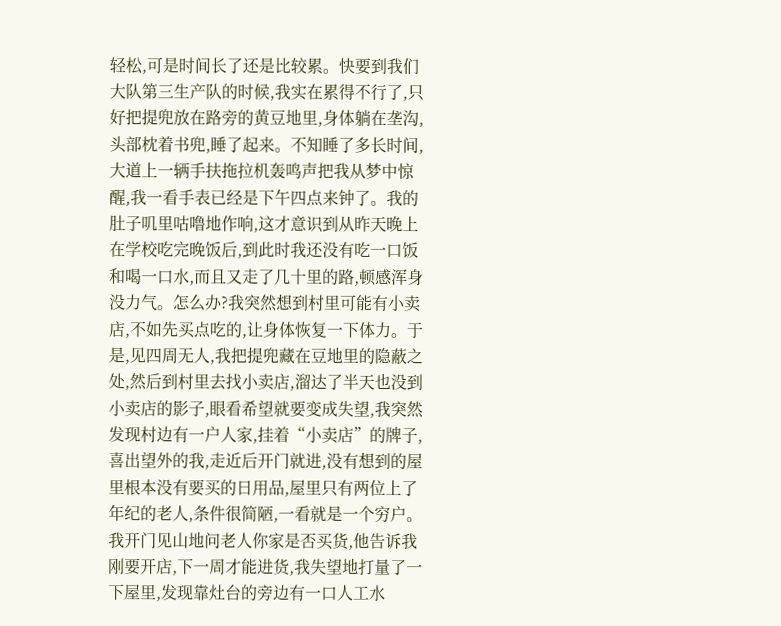轻松,可是时间长了还是比较累。快要到我们大队第三生产队的时候,我实在累得不行了,只好把提兜放在路旁的黄豆地里,身体躺在垄沟,头部枕着书兜,睡了起来。不知睡了多长时间,大道上一辆手扶拖拉机轰鸣声把我从梦中惊醒,我一看手表已经是下午四点来钟了。我的肚子叽里咕噜地作响,这才意识到从昨天晚上在学校吃完晚饭后,到此时我还没有吃一口饭和喝一口水,而且又走了几十里的路,顿感浑身没力气。怎么办?我突然想到村里可能有小卖店,不如先买点吃的,让身体恢复一下体力。于是,见四周无人,我把提兜藏在豆地里的隐蔽之处,然后到村里去找小卖店,溜达了半天也没到小卖店的影子,眼看希望就要变成失望,我突然发现村边有一户人家,挂着“小卖店”的牌子,喜出望外的我,走近后开门就进,没有想到的屋里根本没有要买的日用品,屋里只有两位上了年纪的老人,条件很简陋,一看就是一个穷户。我开门见山地问老人你家是否买货,他告诉我刚要开店,下一周才能进货,我失望地打量了一下屋里,发现靠灶台的旁边有一口人工水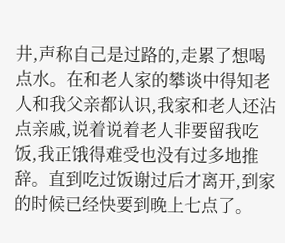井,声称自己是过路的,走累了想喝点水。在和老人家的攀谈中得知老人和我父亲都认识,我家和老人还沾点亲戚,说着说着老人非要留我吃饭,我正饿得难受也没有过多地推辞。直到吃过饭谢过后才离开,到家的时候已经快要到晚上七点了。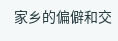家乡的偏僻和交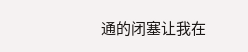通的闭塞让我在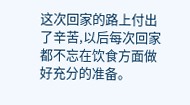这次回家的路上付出了辛苦,以后每次回家都不忘在饮食方面做好充分的准备。